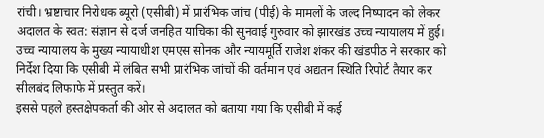रांची। भ्रष्टाचार निरोधक ब्यूरो (एसीबी) में प्रारंभिक जांच (पीई) के मामलों के जल्द निष्पादन को लेकर अदालत के स्वत: संज्ञान से दर्ज जनहित याचिका की सुनवाई गुरुवार को झारखंड उच्च न्यायालय में हुई। उच्च न्यायालय के मुख्य न्यायाधीश एमएस सोनक और न्यायमूर्ति राजेश शंकर की खंडपीठ ने सरकार को निर्देश दिया कि एसीबी में लंबित सभी प्रारंभिक जांचों की वर्तमान एवं अद्यतन स्थिति रिपोर्ट तैयार कर सीलबंद लिफाफे में प्रस्तुत करें।
इससे पहले हस्तक्षेपकर्ता की ओर से अदालत को बताया गया कि एसीबी में कई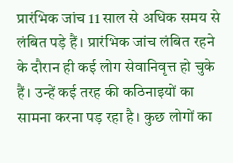प्रारंभिक जांच 11 साल से अधिक समय से लंबित पड़े हैं। प्रारंभिक जांच लंबित रहने के दौरान ही कई लोग सेवानिवृत्त हो चुके हैं। उन्हें कई तरह की कठिनाइयों का सामना करना पड़ रहा है। कुछ लोगों का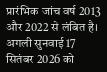प्रारंभिक जांच वर्ष 2013 और 2022 से लंबित है। अगली सुनवाई 17 सितंबर 2026 को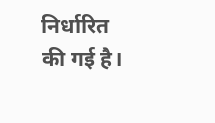निर्धारित की गई है।